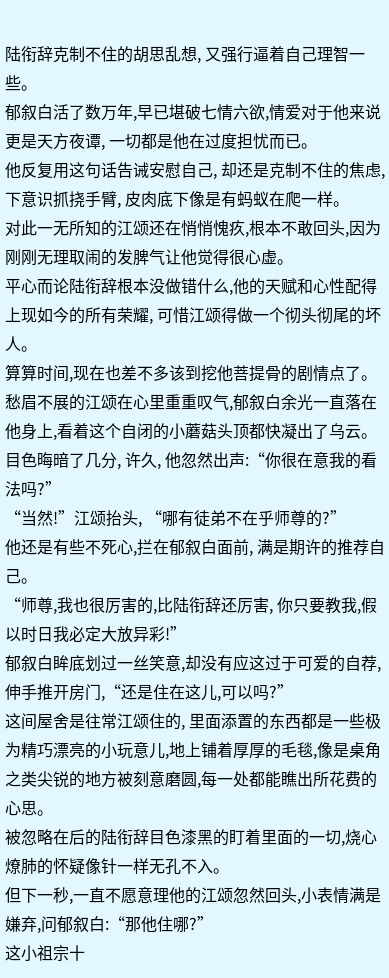陆衔辞克制不住的胡思乱想, 又强行逼着自己理智一些。
郁叙白活了数万年,早已堪破七情六欲,情爱对于他来说更是天方夜谭, 一切都是他在过度担忧而已。
他反复用这句话告诫安慰自己, 却还是克制不住的焦虑, 下意识抓挠手臂, 皮肉底下像是有蚂蚁在爬一样。
对此一无所知的江颂还在悄悄愧疚,根本不敢回头,因为刚刚无理取闹的发脾气让他觉得很心虚。
平心而论陆衔辞根本没做错什么,他的天赋和心性配得上现如今的所有荣耀, 可惜江颂得做一个彻头彻尾的坏人。
算算时间,现在也差不多该到挖他菩提骨的剧情点了。
愁眉不展的江颂在心里重重叹气,郁叙白余光一直落在他身上,看着这个自闭的小蘑菇头顶都快凝出了乌云。
目色晦暗了几分, 许久, 他忽然出声:“你很在意我的看法吗?”
“当然!”江颂抬头, “哪有徒弟不在乎师尊的?”
他还是有些不死心,拦在郁叙白面前, 满是期许的推荐自己。
“师尊,我也很厉害的,比陆衔辞还厉害, 你只要教我,假以时日我必定大放异彩!”
郁叙白眸底划过一丝笑意,却没有应这过于可爱的自荐,伸手推开房门,“还是住在这儿,可以吗?”
这间屋舍是往常江颂住的, 里面添置的东西都是一些极为精巧漂亮的小玩意儿,地上铺着厚厚的毛毯,像是桌角之类尖锐的地方被刻意磨圆,每一处都能瞧出所花费的心思。
被忽略在后的陆衔辞目色漆黑的盯着里面的一切,烧心燎肺的怀疑像针一样无孔不入。
但下一秒,一直不愿意理他的江颂忽然回头,小表情满是嫌弃,问郁叙白:“那他住哪?”
这小祖宗十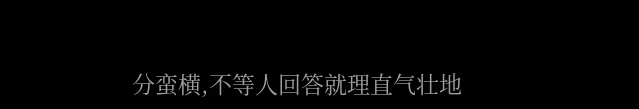分蛮横,不等人回答就理直气壮地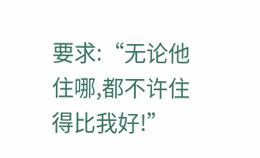要求:“无论他住哪,都不许住得比我好!”